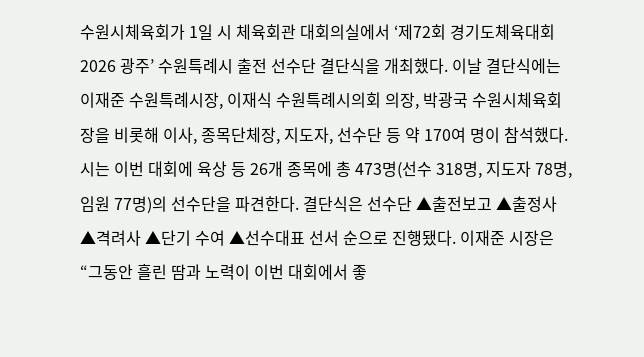수원시체육회가 1일 시 체육회관 대회의실에서 ‘제72회 경기도체육대회 2026 광주’ 수원특례시 출전 선수단 결단식을 개최했다. 이날 결단식에는 이재준 수원특례시장, 이재식 수원특례시의회 의장, 박광국 수원시체육회장을 비롯해 이사, 종목단체장, 지도자, 선수단 등 약 170여 명이 참석했다. 시는 이번 대회에 육상 등 26개 종목에 총 473명(선수 318명, 지도자 78명, 임원 77명)의 선수단을 파견한다. 결단식은 선수단 ▲출전보고 ▲출정사 ▲격려사 ▲단기 수여 ▲선수대표 선서 순으로 진행됐다. 이재준 시장은 “그동안 흘린 땀과 노력이 이번 대회에서 좋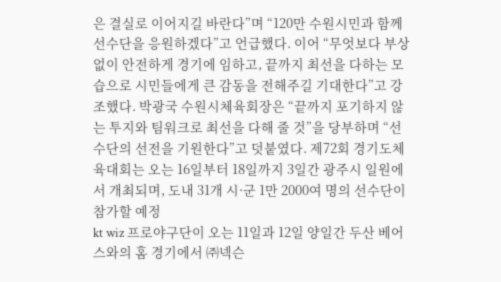은 결실로 이어지길 바란다”며 “120만 수원시민과 함께 선수단을 응원하겠다”고 언급했다. 이어 “무엇보다 부상 없이 안전하게 경기에 임하고, 끝까지 최선을 다하는 모습으로 시민들에게 큰 감동을 전해주길 기대한다”고 강조했다. 박광국 수원시체육회장은 “끝까지 포기하지 않는 투지와 팀워크로 최선을 다해 줄 것”을 당부하며 “선수단의 선전을 기원한다”고 덧붙였다. 제72회 경기도체육대회는 오는 16일부터 18일까지 3일간 광주시 일원에서 개최되며, 도내 31개 시·군 1만 2000여 명의 선수단이 참가할 예정
kt wiz 프로야구단이 오는 11일과 12일 양일간 두산 베어스와의 홈 경기에서 ㈜넥슨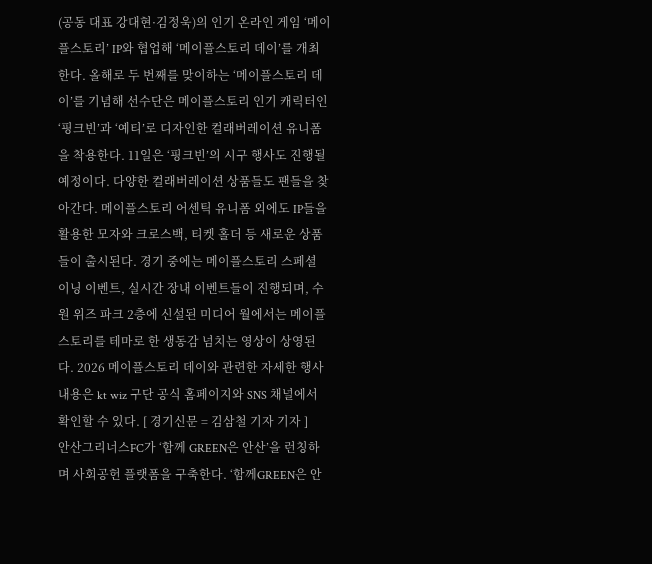(공동 대표 강대현·김정욱)의 인기 온라인 게임 ‘메이플스토리’ IP와 협업해 ‘메이플스토리 데이’를 개최한다. 올해로 두 번째를 맞이하는 ‘메이플스토리 데이’를 기념해 선수단은 메이플스토리 인기 캐릭터인 ‘핑크빈’과 ‘예티’로 디자인한 컬래버레이션 유니폼을 착용한다. 11일은 ‘핑크빈’의 시구 행사도 진행될 예정이다. 다양한 컬래버레이션 상품들도 팬들을 찾아간다. 메이플스토리 어센틱 유니폼 외에도 IP들을 활용한 모자와 크로스백, 티켓 홀더 등 새로운 상품들이 출시된다. 경기 중에는 메이플스토리 스페셜 이닝 이벤트, 실시간 장내 이벤트들이 진행되며, 수원 위즈 파크 2층에 신설된 미디어 월에서는 메이플스토리를 테마로 한 생동감 넘치는 영상이 상영된다. 2026 메이플스토리 데이와 관련한 자세한 행사 내용은 kt wiz 구단 공식 홈페이지와 SNS 채널에서 확인할 수 있다. [ 경기신문 = 김삼철 기자 기자 ]
안산그리너스FC가 ‘함께 GREEN은 안산’을 런칭하며 사회공헌 플랫폼을 구축한다. ‘함께GREEN은 안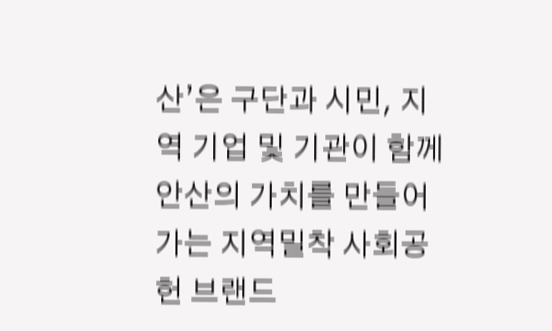산’은 구단과 시민, 지역 기업 및 기관이 함께 안산의 가치를 만들어가는 지역밀착 사회공헌 브랜드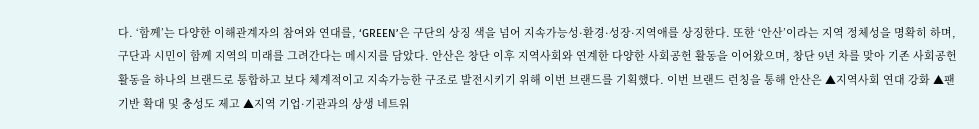다. ‘함께’는 다양한 이해관계자의 참여와 연대를, ‘GREEN’은 구단의 상징 색을 넘어 지속가능성·환경·성장·지역애를 상징한다. 또한 ‘안산’이라는 지역 정체성을 명확히 하며, 구단과 시민이 함께 지역의 미래를 그려간다는 메시지를 담았다. 안산은 창단 이후 지역사회와 연계한 다양한 사회공헌 활동을 이어왔으며, 창단 9년 차를 맞아 기존 사회공헌 활동을 하나의 브랜드로 통합하고 보다 체계적이고 지속가능한 구조로 발전시키기 위해 이번 브랜드를 기획했다. 이번 브랜드 런칭을 통해 안산은 ▲지역사회 연대 강화 ▲팬 기반 확대 및 충성도 제고 ▲지역 기업·기관과의 상생 네트워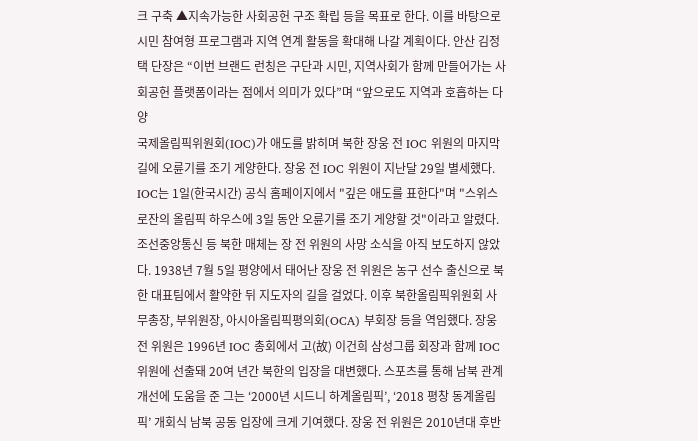크 구축 ▲지속가능한 사회공헌 구조 확립 등을 목표로 한다. 이를 바탕으로 시민 참여형 프로그램과 지역 연계 활동을 확대해 나갈 계획이다. 안산 김정택 단장은 “이번 브랜드 런칭은 구단과 시민, 지역사회가 함께 만들어가는 사회공헌 플랫폼이라는 점에서 의미가 있다”며 “앞으로도 지역과 호흡하는 다양
국제올림픽위원회(IOC)가 애도를 밝히며 북한 장웅 전 IOC 위원의 마지막 길에 오륜기를 조기 게양한다. 장웅 전 IOC 위원이 지난달 29일 별세했다. IOC는 1일(한국시간) 공식 홈페이지에서 "깊은 애도를 표한다"며 "스위스 로잔의 올림픽 하우스에 3일 동안 오륜기를 조기 게양할 것"이라고 알렸다. 조선중앙통신 등 북한 매체는 장 전 위원의 사망 소식을 아직 보도하지 않았다. 1938년 7월 5일 평양에서 태어난 장웅 전 위원은 농구 선수 출신으로 북한 대표팀에서 활약한 뒤 지도자의 길을 걸었다. 이후 북한올림픽위원회 사무총장, 부위원장, 아시아올림픽평의회(OCA) 부회장 등을 역임했다. 장웅 전 위원은 1996년 IOC 총회에서 고(故) 이건희 삼성그룹 회장과 함께 IOC 위원에 선출돼 20여 년간 북한의 입장을 대변했다. 스포츠를 통해 남북 관계 개선에 도움을 준 그는 ‘2000년 시드니 하계올림픽’, ‘2018 평창 동계올림픽’ 개회식 남북 공동 입장에 크게 기여했다. 장웅 전 위원은 2010년대 후반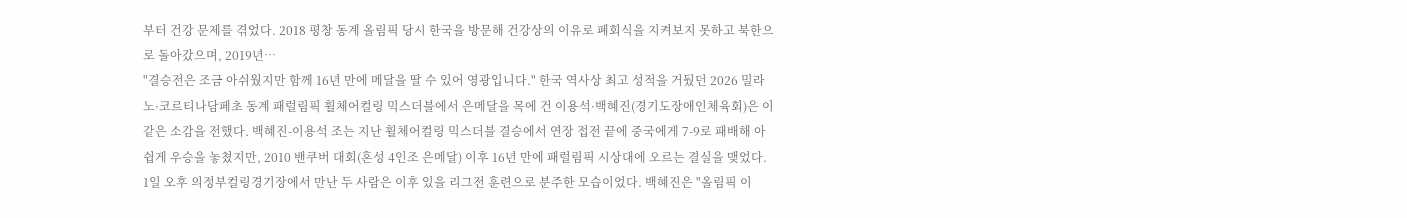부터 건강 문제를 겪었다. 2018 평창 동계 올림픽 당시 한국을 방문해 건강상의 이유로 폐회식을 지켜보지 못하고 북한으로 돌아갔으며, 2019년…
"결승전은 조금 아쉬웠지만 함께 16년 만에 메달을 딸 수 있어 영광입니다." 한국 역사상 최고 성적을 거뒀던 2026 밀라노·코르티나담페초 동계 패럴림픽 휠체어컬링 믹스더블에서 은메달을 목에 건 이용석·백혜진(경기도장애인체육회)은 이 같은 소감을 전했다. 백혜진-이용석 조는 지난 휠체어컬링 믹스더블 결승에서 연장 접전 끝에 중국에게 7-9로 패배해 아쉽게 우승을 놓쳤지만, 2010 밴쿠버 대회(혼성 4인조 은메달) 이후 16년 만에 패럴림픽 시상대에 오르는 결실을 맺었다. 1일 오후 의정부컬링경기장에서 만난 두 사람은 이후 있을 리그전 훈련으로 분주한 모습이었다. 백혜진은 "올림픽 이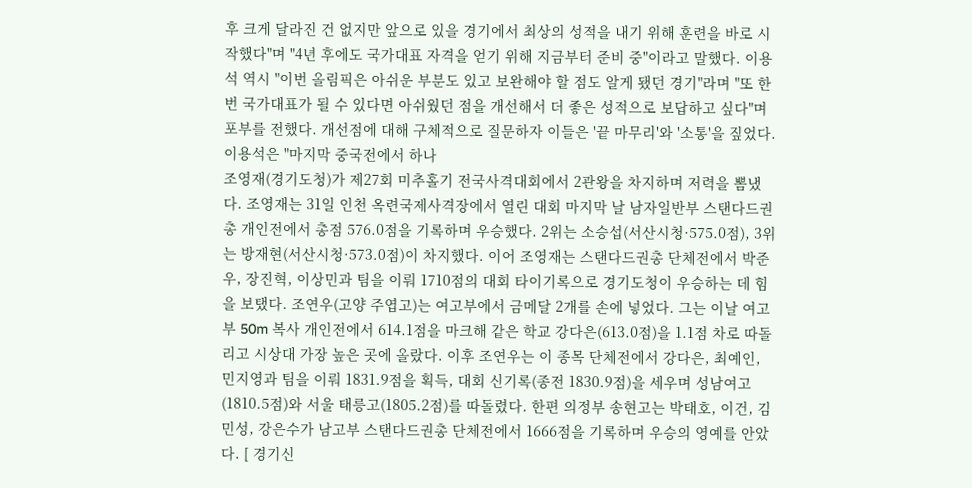후 크게 달라진 건 없지만 앞으로 있을 경기에서 최상의 성적을 내기 위해 훈련을 바로 시작했다"며 "4년 후에도 국가대표 자격을 얻기 위해 지금부터 준비 중"이라고 말했다. 이용석 역시 "이번 올림픽은 아쉬운 부분도 있고 보완해야 할 점도 알게 됐던 경기"라며 "또 한번 국가대표가 될 수 있다면 아쉬웠던 점을 개선해서 더 좋은 성적으로 보답하고 싶다"며 포부를 전했다. 개선점에 대해 구체적으로 질문하자 이들은 '끝 마무리'와 '소통'을 짚었다. 이용석은 "마지막 중국전에서 하나
조영재(경기도청)가 제27회 미추홀기 전국사격대회에서 2관왕을 차지하며 저력을 뽐냈다. 조영재는 31일 인천 옥련국제사격장에서 열린 대회 마지막 날 남자일반부 스탠다드권총 개인전에서 총점 576.0점을 기록하며 우승했다. 2위는 소승섭(서산시청·575.0점), 3위는 방재현(서산시청·573.0점)이 차지했다. 이어 조영재는 스탠다드권총 단체전에서 박준우, 장진혁, 이상민과 팀을 이뤄 1710점의 대회 타이기록으로 경기도청이 우승하는 데 힘을 보탰다. 조연우(고양 주엽고)는 여고부에서 금메달 2개를 손에 넣었다. 그는 이날 여고부 50m 복사 개인전에서 614.1점을 마크해 같은 학교 강다은(613.0점)을 1.1점 차로 따돌리고 시상대 가장 높은 곳에 올랐다. 이후 조연우는 이 종목 단체전에서 강다은, 최예인, 민지영과 팀을 이뤄 1831.9점을 획득, 대회 신기록(종전 1830.9점)을 세우며 성남여고(1810.5점)와 서울 태릉고(1805.2점)를 따돌렸다. 한편 의정부 송현고는 박태호, 이건, 김민성, 강은수가 남고부 스탠다드권총 단체전에서 1666점을 기록하며 우승의 영예를 안았다. [ 경기신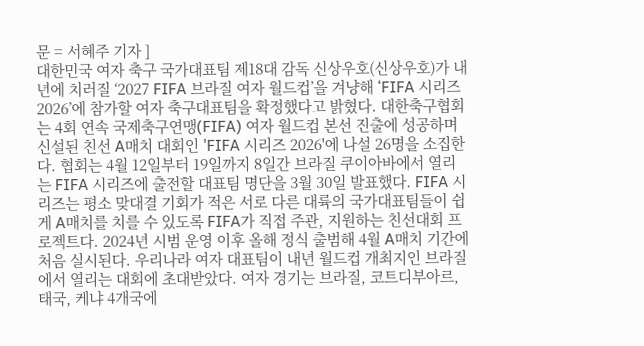문 = 서혜주 기자 ]
대한민국 여자 축구 국가대표팀 제18대 감독 신상우호(신상우호)가 내년에 치러질 ‘2027 FIFA 브라질 여자 월드컵’을 겨냥해 ‘FIFA 시리즈 2026’에 참가할 여자 축구대표팀을 확정했다고 밝혔다. 대한축구협회는 4회 연속 국제축구연맹(FIFA) 여자 월드컵 본선 진출에 성공하며 신설된 친선 A매치 대회인 'FIFA 시리즈 2026'에 나설 26명을 소집한다. 협회는 4월 12일부터 19일까지 8일간 브라질 쿠이아바에서 열리는 FIFA 시리즈에 출전할 대표팀 명단을 3월 30일 발표했다. FIFA 시리즈는 평소 맞대결 기회가 적은 서로 다른 대륙의 국가대표팀들이 쉽게 A매치를 치를 수 있도록 FIFA가 직접 주관, 지원하는 친선대회 프로젝트다. 2024년 시범 운영 이후 올해 정식 출범해 4월 A매치 기간에 처음 실시된다. 우리나라 여자 대표팀이 내년 월드컵 개최지인 브라질에서 열리는 대회에 초대받았다. 여자 경기는 브라질, 코트디부아르, 태국, 케냐 4개국에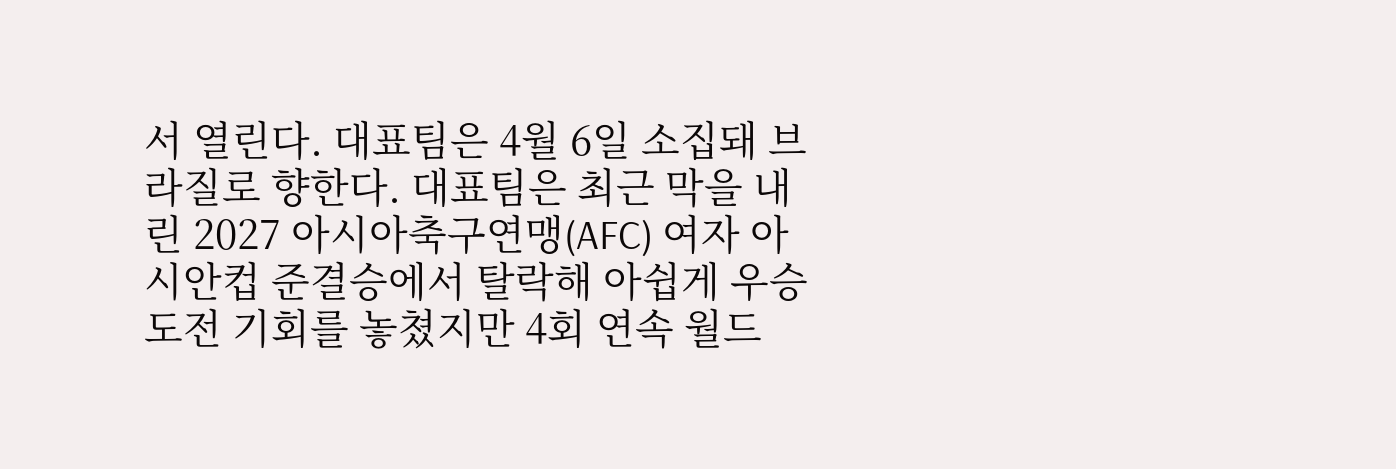서 열린다. 대표팀은 4월 6일 소집돼 브라질로 향한다. 대표팀은 최근 막을 내린 2027 아시아축구연맹(AFC) 여자 아시안컵 준결승에서 탈락해 아쉽게 우승 도전 기회를 놓쳤지만 4회 연속 월드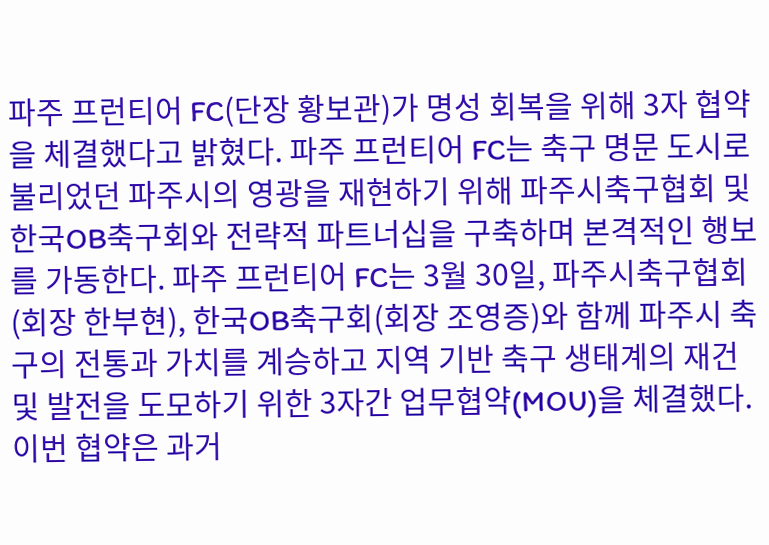파주 프런티어 FC(단장 황보관)가 명성 회복을 위해 3자 협약을 체결했다고 밝혔다. 파주 프런티어 FC는 축구 명문 도시로 불리었던 파주시의 영광을 재현하기 위해 파주시축구협회 및 한국OB축구회와 전략적 파트너십을 구축하며 본격적인 행보를 가동한다. 파주 프런티어 FC는 3월 30일, 파주시축구협회(회장 한부현), 한국OB축구회(회장 조영증)와 함께 파주시 축구의 전통과 가치를 계승하고 지역 기반 축구 생태계의 재건 및 발전을 도모하기 위한 3자간 업무협약(MOU)을 체결했다. 이번 협약은 과거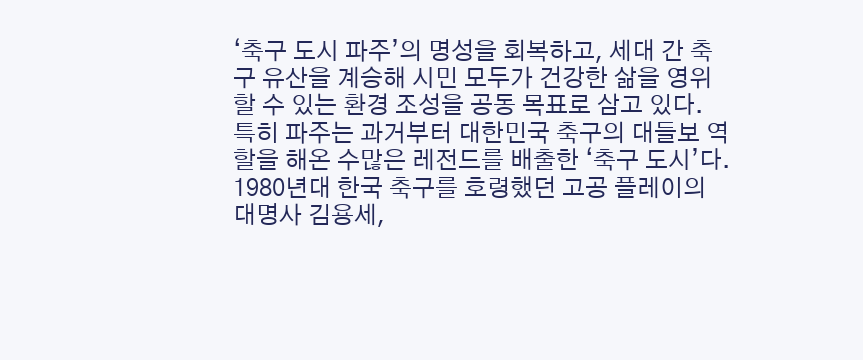‘축구 도시 파주’의 명성을 회복하고, 세대 간 축구 유산을 계승해 시민 모두가 건강한 삶을 영위할 수 있는 환경 조성을 공동 목표로 삼고 있다. 특히 파주는 과거부터 대한민국 축구의 대들보 역할을 해온 수많은 레전드를 배출한 ‘축구 도시’다. 1980년대 한국 축구를 호령했던 고공 플레이의 대명사 김용세,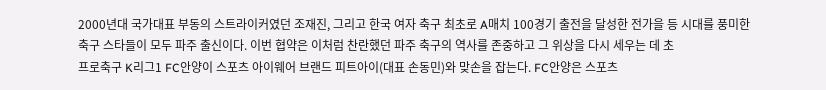2000년대 국가대표 부동의 스트라이커였던 조재진, 그리고 한국 여자 축구 최초로 A매치 100경기 출전을 달성한 전가을 등 시대를 풍미한 축구 스타들이 모두 파주 출신이다. 이번 협약은 이처럼 찬란했던 파주 축구의 역사를 존중하고 그 위상을 다시 세우는 데 초
프로축구 K리그1 FC안양이 스포츠 아이웨어 브랜드 피트아이(대표 손동민)와 맞손을 잡는다. FC안양은 스포츠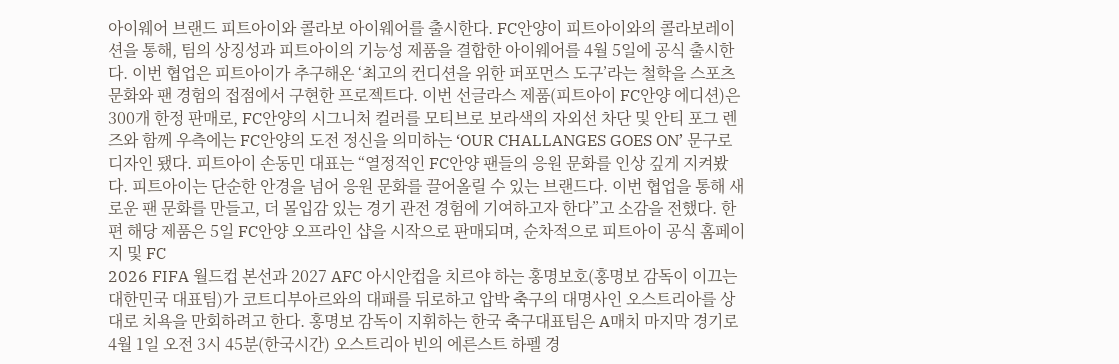아이웨어 브랜드 피트아이와 콜라보 아이웨어를 출시한다. FC안양이 피트아이와의 콜라보레이션을 통해, 팀의 상징성과 피트아이의 기능성 제품을 결합한 아이웨어를 4월 5일에 공식 출시한다. 이번 협업은 피트아이가 추구해온 ‘최고의 컨디션을 위한 퍼포먼스 도구’라는 철학을 스포츠 문화와 팬 경험의 접점에서 구현한 프로젝트다. 이번 선글라스 제품(피트아이 FC안양 에디션)은 300개 한정 판매로, FC안양의 시그니처 컬러를 모티브로 보라색의 자외선 차단 및 안티 포그 렌즈와 함께 우측에는 FC안양의 도전 정신을 의미하는 ‘OUR CHALLANGES GOES ON’ 문구로 디자인 됐다. 피트아이 손동민 대표는 “열정적인 FC안양 팬들의 응원 문화를 인상 깊게 지켜봤다. 피트아이는 단순한 안경을 넘어 응원 문화를 끌어올릴 수 있는 브랜드다. 이번 협업을 통해 새로운 팬 문화를 만들고, 더 몰입감 있는 경기 관전 경험에 기여하고자 한다”고 소감을 전했다. 한편 해당 제품은 5일 FC안양 오프라인 샵을 시작으로 판매되며, 순차적으로 피트아이 공식 홈페이지 및 FC
2026 FIFA 월드컵 본선과 2027 AFC 아시안컵을 치르야 하는 홍명보호(홍명보 감독이 이끄는 대한민국 대표팀)가 코트디부아르와의 대패를 뒤로하고 압박 축구의 대명사인 오스트리아를 상대로 치욕을 만회하려고 한다. 홍명보 감독이 지휘하는 한국 축구대표팀은 A매치 마지막 경기로 4월 1일 오전 3시 45분(한국시간) 오스트리아 빈의 에른스트 하펠 경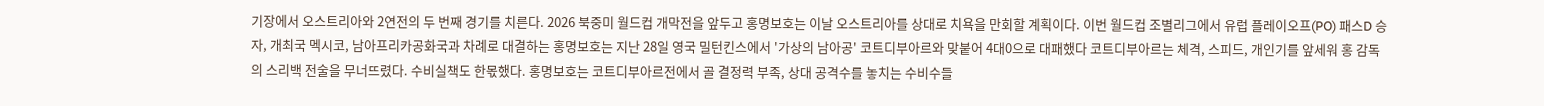기장에서 오스트리아와 2연전의 두 번째 경기를 치른다. 2026 북중미 월드컵 개막전을 앞두고 홍명보호는 이날 오스트리아를 상대로 치욕을 만회할 계획이다. 이번 월드컵 조별리그에서 유럽 플레이오프(PO) 패스D 승자, 개최국 멕시코, 남아프리카공화국과 차례로 대결하는 홍명보호는 지난 28일 영국 밀턴킨스에서 '가상의 남아공' 코트디부아르와 맞붙어 4대0으로 대패했다 코트디부아르는 체격, 스피드, 개인기를 앞세워 홍 감독의 스리백 전술을 무너뜨렸다. 수비실책도 한몫했다. 홍명보호는 코트디부아르전에서 골 결정력 부족, 상대 공격수를 놓치는 수비수들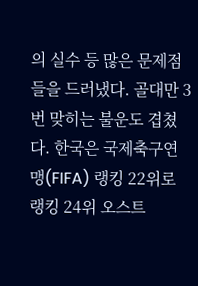의 실수 등 많은 문제점들을 드러냈다. 골대만 3번 맞히는 불운도 겹쳤다. 한국은 국제축구연맹(FIFA) 랭킹 22위로 랭킹 24위 오스트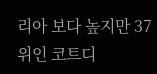리아 보다 높지만 37위인 코트디